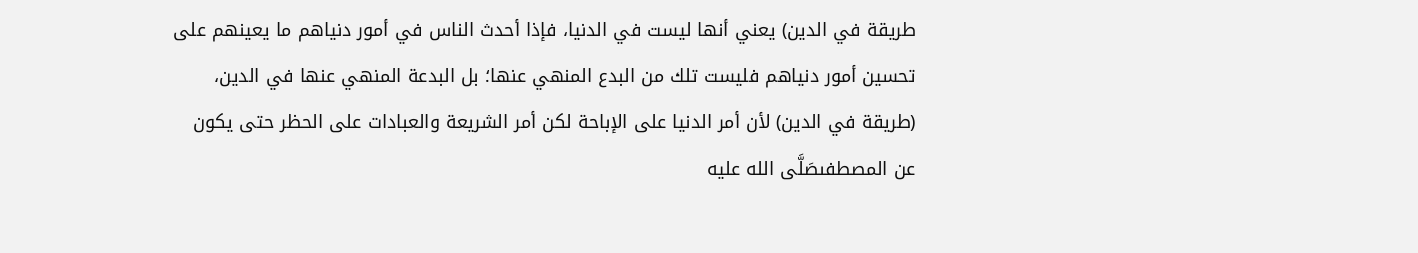طريقة في الدين) يعني أنها ليست في الدنيا، فإذا أحدث الناس في أمور دنياهم ما يعينهم على تحسين أمور دنياهم فليست تلك من البدع المنهي عنها؛ بل البدعة المنهي عنها في الدين، (طريقة في الدين) لأن أمر الدنيا على الإباحة لكن أمر الشريعة والعبادات على الحظر حتى يكون عن المصطفىصَلَّى الله عليه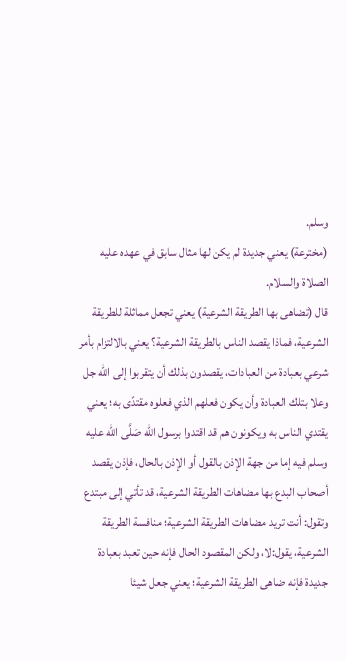وسلم.
(مخترعة) يعني جديدة لم يكن لها مثال سابق في عهده عليه الصلاة والسلام.
قال (تضاهى بها الطريقة الشرعية) يعني تجعل مماثلة للطريقة الشرعية، فماذا يقصد الناس بالطريقة الشرعية؟ يعني بالالتزام بأمر شرعي بعبادة من العبادات، يقصدون بذلك أن يتقربوا إلى الله جل وعلا بتلك العبادة وأن يكون فعلهم الذي فعلوه مقتدًى به؛ يعني يقتدي الناس به ويكونون هم قد اقتدوا برسول الله صَلَّى الله عليه وسلم فيه إما من جهة الإذن بالقول أو الإذن بالحال، فإذن يقصد أصحاب البدع بها مضاهات الطريقة الشرعية، قد تأتي إلى مبتدع وتقول: أنت تريد مضاهات الطريقة الشرعية؛ منافسة الطريقة الشرعية، يقول:لا، ولكن المقصود الحال فإنه حين تعبد بعبادة جديدة فإنه ضاهى الطريقة الشرعية؛ يعني جعل شيئا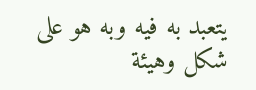يتعبد به فيه وبه هو على شكل وهيئة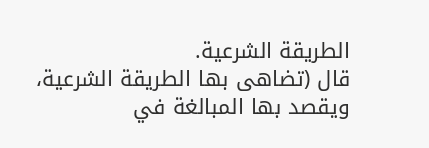الطريقة الشرعية.
قال (تضاهى بها الطريقة الشرعية، ويقصد بها المبالغة في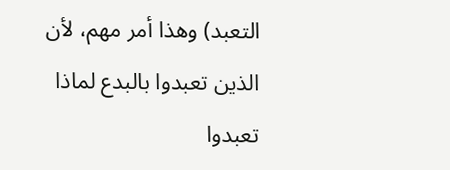التعبد) وهذا أمر مهم، لأن الذين تعبدوا بالبدع لماذا تعبدوا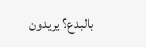بالبدع؟ يريدون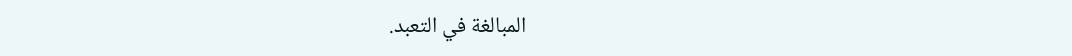المبالغة في التعبد.